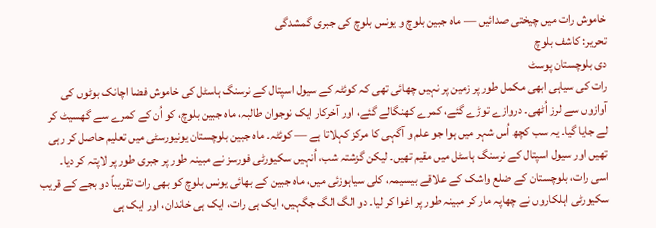خاموش رات میں چیختی صدائیں — ماہ جبین بلوچ و یونس بلوچ کی جبری گمشدگی
تحریر: کاشف بلوچ
دی بلوچستان پوسٹ
رات کی سیاہی ابھی مکمل طور پر زمین پر نہیں چھائی تھی کہ کوئٹہ کے سیول اسپتال کے نرسنگ ہاسٹل کی خاموش فضا اچانک بوٹوں کی آوازوں سے لرز اُٹھی۔ دروازے توڑے گئے، کمرے کھنگالے گئے، اور آخرکار ایک نوجوان طالبہ، ماہ جبین بلوچ، کو اُن کے کمرے سے گھسیٹ کر لے جایا گیا۔ یہ سب کچھ اُس شہر میں ہوا جو علم و آگہی کا مرکز کہلاتا ہے — کوئٹہ۔ ماہ جبین بلوچستان یونیورسٹی میں تعلیم حاصل کر رہی تھیں اور سیول اسپتال کے نرسنگ ہاسٹل میں مقیم تھیں۔ لیکن گزشتہ شب، اُنہیں سکیورٹی فورسز نے مبینہ طور پر جبری طور پر لاپتہ کر دیا۔
اسی رات، بلوچستان کے ضلع واشک کے علاقے بیسیمہ، کلی سیاہوزئی میں، ماہ جبین کے بھائی یونس بلوچ کو بھی رات تقریباً دو بجے کے قریب سکیورٹی اہلکاروں نے چھاپہ مار کر مبینہ طور پر اغوا کر لیا۔ دو الگ الگ جگہیں، ایک ہی رات، ایک ہی خاندان، اور ایک ہی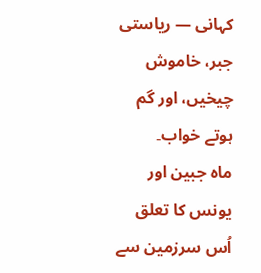کہانی — ریاستی جبر، خاموش چیخیں، اور گم ہوتے خواب۔
ماہ جبین اور یونس کا تعلق اُس سرزمین سے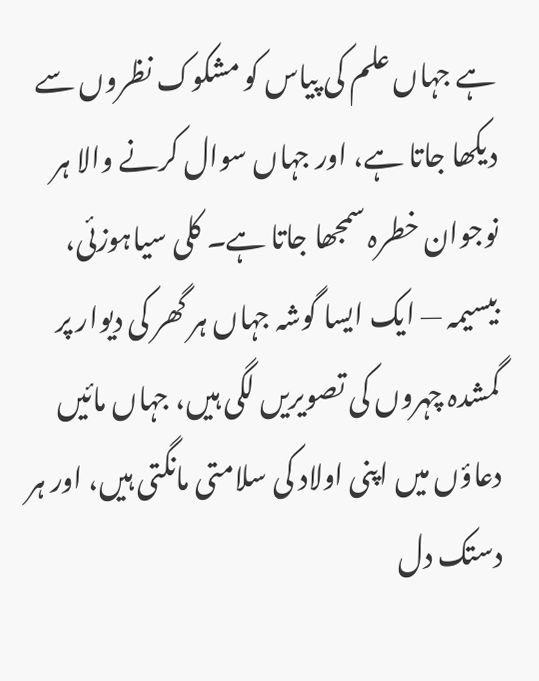ہے جہاں علم کی پیاس کو مشکوک نظروں سے دیکھا جاتا ہے، اور جہاں سوال کرنے والا ہر نوجوان خطرہ سمجھا جاتا ہے۔ کلی سیاہوزئی، بیسیمہ — ایک ایسا گوشہ جہاں ہر گھر کی دیوار پر گمشدہ چہروں کی تصویریں لگی ہیں، جہاں مائیں دعاؤں میں اپنی اولاد کی سلامتی مانگتی ہیں، اور ہر دستک دل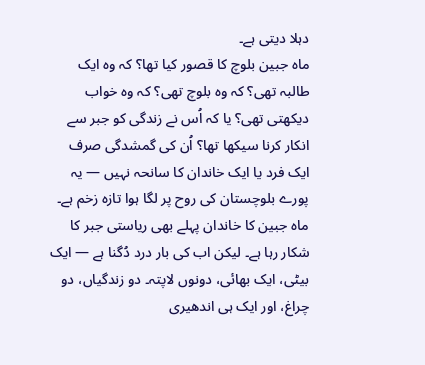دہلا دیتی ہے۔
ماہ جبین بلوچ کا قصور کیا تھا؟ کہ وہ ایک طالبہ تھی؟ کہ وہ بلوچ تھی؟ کہ وہ خواب دیکھتی تھی؟ یا کہ اُس نے زندگی کو جبر سے انکار کرنا سیکھا تھا؟ اُن کی گمشدگی صرف ایک فرد یا ایک خاندان کا سانحہ نہیں — یہ پورے بلوچستان کی روح پر لگا ہوا تازہ زخم ہے۔
ماہ جبین کا خاندان پہلے بھی ریاستی جبر کا شکار رہا ہے۔ لیکن اب کی بار درد دُگنا ہے — ایک بیٹی، ایک بھائی، دونوں لاپتہ۔ دو زندگیاں، دو چراغ، اور ایک ہی اندھیری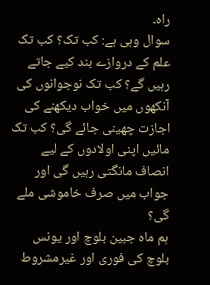راہ۔
سوال وہی ہے: کب تک؟ کب تک علم کے دروازے بند کیے جاتے رہیں گے؟ کب تک نوجوانوں کی آنکھوں میں خواب دیکھنے کی اجازت چھینی جائے گی؟ کب تک مائیں اپنی اولادوں کے لیے انصاف مانگتی رہیں گی اور جواب میں صرف خاموشی ملے گی؟
ہم ماہ جبین بلوچ اور یونس بلوچ کی فوری اور غیرمشروط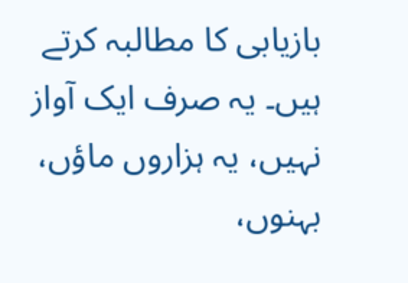بازیابی کا مطالبہ کرتے ہیں۔ یہ صرف ایک آواز نہیں، یہ ہزاروں ماؤں، بہنوں،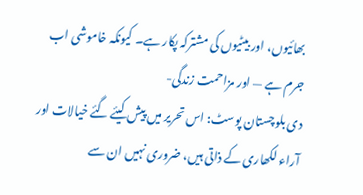بھائیوں، اور بیٹیوں کی مشترکہ پکار ہے۔ کیونکہ خاموشی اب جرم ہے — اور مزاحمت زندگی-
دی بلوچستان پوسٹ: اس تحریر میں پیش کیئے گئے خیالات اور آراء لکھاری کے ذاتی ہیں، ضروری نہیں ان سے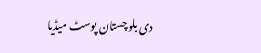دی بلوچستان پوسٹ میڈیا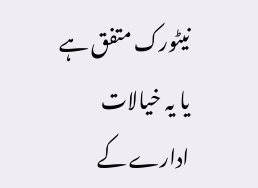نیٹورک متفق ہے یا یہ خیالات ادارے کے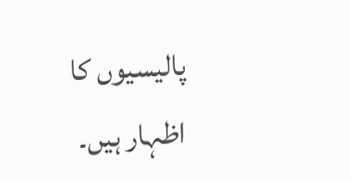پالیسیوں کا اظہار ہیں۔